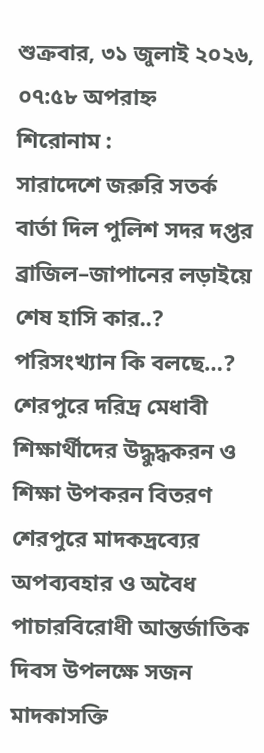শুক্রবার, ৩১ জুলাই ২০২৬, ০৭:৫৮ অপরাহ্ন
শিরোনাম :
সারাদেশে জরুরি সতর্ক বার্তা দিল পুলিশ সদর দপ্তর ব্রাজিল–জাপানের লড়াইয়ে শেষ হাসি কার..? পরিসংখ্যান কি বলছে…? শেরপুরে দরিদ্র মেধাবী শিক্ষার্থীদের উদ্ধুদ্ধকরন ও শিক্ষা উপকরন বিতরণ শেরপুরে মাদকদ্রব্যের অপব্যবহার ও অবৈধ পাচারবিরোধী আন্তর্জাতিক দিবস উপলক্ষে সজন মাদকাসক্তি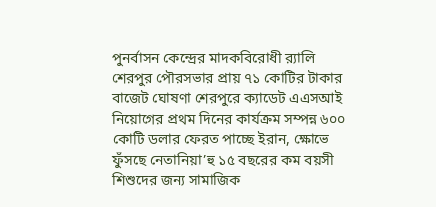পুনর্বাসন কেন্দ্রের মাদকবিরোধী র‍্যালি শেরপুর পৌরসভার প্রায় ৭১ কোটির টাকার বাজেট ঘোষণা শেরপুরে ক্যাডেট এএসআই নিয়োগের প্রথম দিনের কার্যক্রম সম্পন্ন ৬০০ কোটি ডলার ফেরত পাচ্ছে ইরান, ক্ষোভে ফুঁসছে নেতানিয়া’হু ১৫ বছরের কম বয়সী শিশুদের জন্য সামাজিক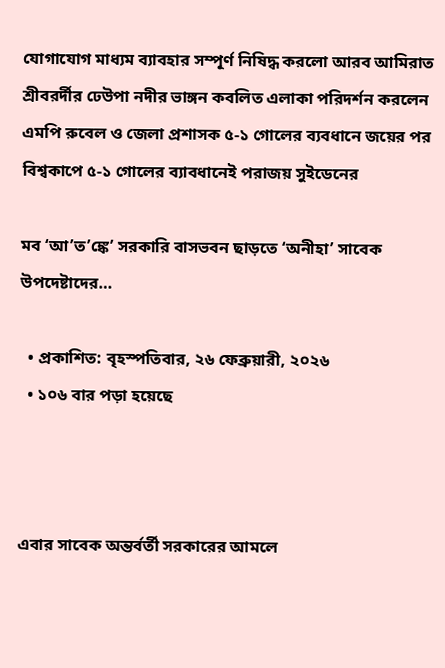যোগাযোগ মাধ্যম ব্যাবহার সম্পূর্ণ নিষিদ্ধ করলো আরব আমিরাত শ্রীবরর্দীর ঢেউপা নদীর ভাঙ্গন কবলিত এলাকা পরিদর্শন করলেন এমপি রুবেল ও জেলা প্রশাসক ৫-১ গোলের ব্যবধানে জয়ের পর বিশ্বকাপে ৫-১ গোলের ব্যাবধানেই পরাজয় সুইডেনের

মব ‘আ’ত’ঙ্কে’ সরকারি বাসভবন ছাড়তে ‘অনীহা’ সাবেক উপদেষ্টাদের…

  • প্রকাশিত: বৃহস্পতিবার, ২৬ ফেব্রুয়ারী, ২০২৬
  • ১০৬ বার পড়া হয়েছে



এবার সাবেক অন্তর্বর্তী সরকারের আমলে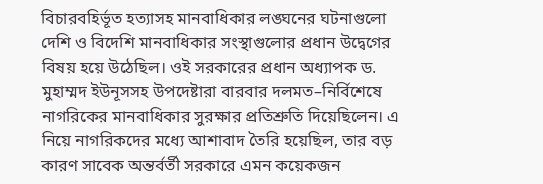বিচারবহির্ভূত হত্যাসহ মানবাধিকার লঙ্ঘনের ঘটনাগুলো দেশি ও বিদেশি মানবাধিকার সংস্থাগুলোর প্রধান উদ্বেগের বিষয় হয়ে উঠেছিল। ওই সরকারের প্রধান অধ্যাপক ড. মুহাম্মদ ইউনূসসহ উপদেষ্টারা বারবার দলমত–নির্বিশেষে নাগরিকের মানবাধিকার সুরক্ষার প্রতিশ্রুতি দিয়েছিলেন। এ নিয়ে নাগরিকদের মধ্যে আশাবাদ তৈরি হয়েছিল, তার বড় কারণ সাবেক অন্তর্বর্তী সরকারে এমন কয়েকজন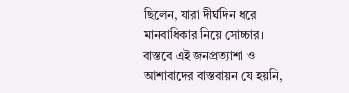ছিলেন, যারা দীর্ঘদিন ধরে মানবাধিকার নিয়ে সোচ্চার। বাস্তবে এই জনপ্রত্যাশা ও আশাবাদের বাস্তবায়ন যে হয়নি,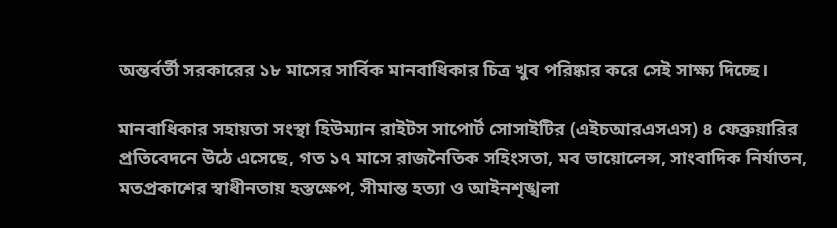অন্তর্বর্তী সরকারের ১৮ মাসের সার্বিক মানবাধিকার চিত্র খুব পরিষ্কার করে সেই সাক্ষ্য দিচ্ছে।

মানবাধিকার সহায়তা সংস্থা হিউম্যান রাইটস সাপোর্ট সোসাইটির (এইচআরএসএস) ৪ ফেব্রুয়ারির প্রতিবেদনে উঠে এসেছে, গত ১৭ মাসে রাজনৈতিক সহিংসতা, মব ভায়োলেন্স, সাংবাদিক নির্যাতন, মতপ্রকাশের স্বাধীনতায় হস্তক্ষেপ, সীমান্ত হত্যা ও আইনশৃঙ্খলা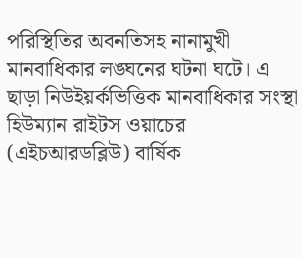পরিস্থিতির অবনতিসহ নানামুখী মানবাধিকার লঙ্ঘনের ঘটনা ঘটে। এ ছাড়া নিউইয়র্কভিত্তিক মানবাধিকার সংস্থা হিউম্যান রাইটস ওয়াচের (এইচআরডব্লিউ) বার্ষিক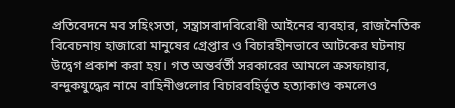প্রতিবেদনে মব সহিংসতা, সন্ত্রাসবাদবিরোধী আইনের ব্যবহার, রাজনৈতিক বিবেচনায় হাজারো মানুষের গ্রেপ্তার ও বিচারহীনভাবে আটকের ঘটনায় উদ্বেগ প্রকাশ করা হয়। গত অন্তর্বর্তী সরকারের আমলে ক্রসফায়ার, বন্দুকযুদ্ধের নামে বাহিনীগুলোর বিচারবহির্ভূত হত্যাকাণ্ড কমলেও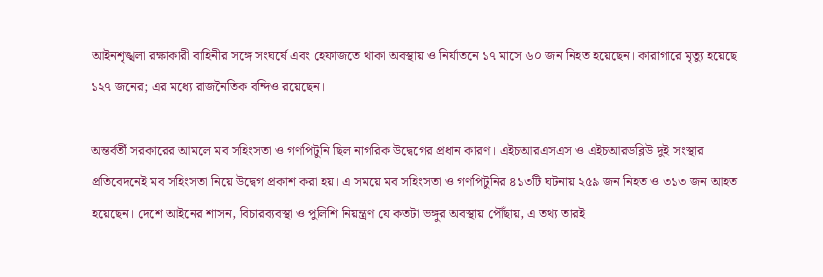আইনশৃঙ্খলা রক্ষাকারী বাহিনীর সঙ্গে সংঘর্ষে এবং হেফাজতে থাকা অবস্থায় ও নির্যাতনে ১৭ মাসে ৬০ জন নিহত হয়েছেন। কারাগারে মৃত্যু হয়েছে ১২৭ জনের; এর মধ্যে রাজনৈতিক বন্দিও রয়েছেন।

অন্তর্বর্তী সরকারের আমলে মব সহিংসতা ও গণপিটুনি ছিল নাগরিক উদ্বেগের প্রধান কারণ। এইচআরএসএস ও এইচআরডব্লিউ দুই সংস্থার প্রতিবেদনেই মব সহিংসতা নিয়ে উদ্বেগ প্রকাশ করা হয়। এ সময়ে মব সহিংসতা ও গণপিটুনির ৪১৩টি ঘটনায় ২৫৯ জন নিহত ও ৩১৩ জন আহত হয়েছেন। দেশে আইনের শাসন, বিচারব্যবস্থা ও পুলিশি নিয়ন্ত্রণ যে কতটা ভঙ্গুর অবস্থায় পৌঁছায়, এ তথ্য তারই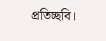প্রতিচ্ছবি।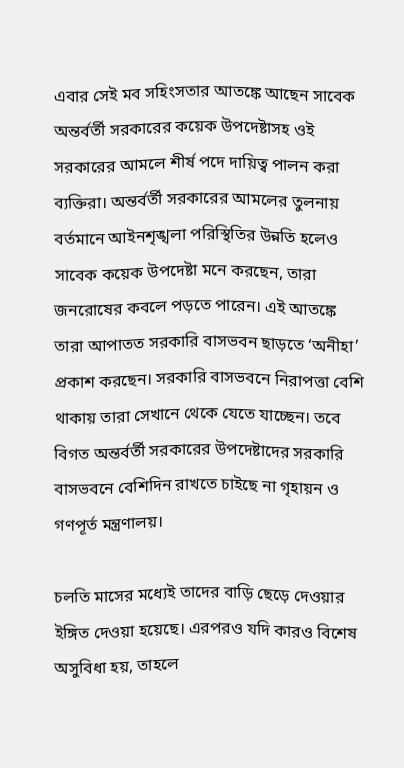এবার সেই মব সহিংসতার আতঙ্কে আছেন সাবেক অন্তর্বর্তী সরকারের কয়েক উপদেষ্টাসহ ওই সরকারের আমলে শীর্ষ পদে দায়িত্ব পালন করা ব্যক্তিরা। অন্তর্বর্তী সরকারের আমলের তুলনায় বর্তমানে আইনশৃঙ্খলা পরিস্থিতির উন্নতি হলেও সাবেক কয়েক উপদেষ্টা মনে করছেন, তারা জনরোষের কবলে পড়তে পারেন। এই আতঙ্কে তারা আপাতত সরকারি বাসভবন ছাড়তে ‘অনীহা’ প্রকাশ করছেন। সরকারি বাসভবনে নিরাপত্তা বেশি থাকায় তারা সেখানে থেকে যেতে যাচ্ছেন। তবে বিগত অন্তর্বর্তী সরকারের উপদেষ্টাদের সরকারি বাসভবনে বেশিদিন রাখতে চাইছে না গৃহায়ন ও গণপূর্ত মন্ত্রণালয়।

চলতি মাসের মধ্যেই তাদের বাড়ি ছেড়ে দেওয়ার ইঙ্গিত দেওয়া হয়েছে। এরপরও যদি কারও বিশেষ অসুবিধা হয়, তাহলে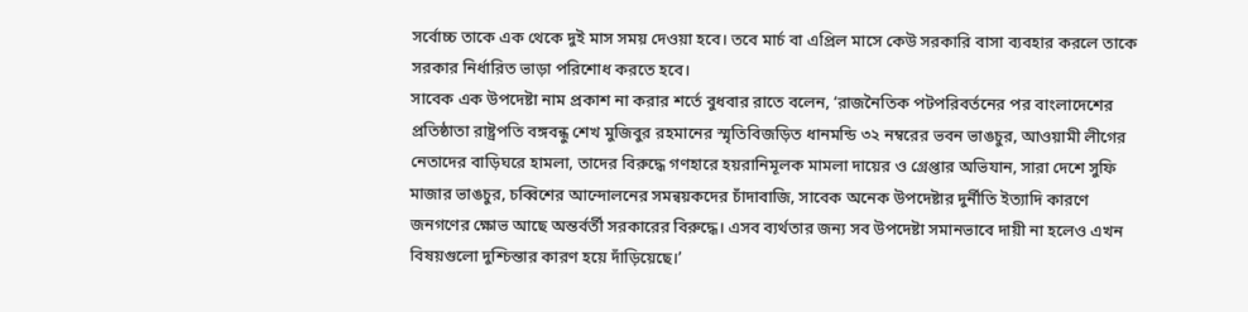সর্বোচ্চ তাকে এক থেকে দুই মাস সময় দেওয়া হবে। তবে মার্চ বা এপ্রিল মাসে কেউ সরকারি বাসা ব্যবহার করলে তাকে সরকার নির্ধারিত ভাড়া পরিশোধ করতে হবে।
সাবেক এক উপদেষ্টা নাম প্রকাশ না করার শর্তে বুধবার রাতে বলেন, ‘রাজনৈতিক পটপরিবর্তনের পর বাংলাদেশের প্রতিষ্ঠাতা রাষ্ট্রপতি বঙ্গবন্ধু শেখ মুজিবুর রহমানের স্মৃতিবিজড়িত ধানমন্ডি ৩২ নম্বরের ভবন ভাঙচুর, আওয়ামী লীগের নেতাদের বাড়িঘরে হামলা, তাদের বিরুদ্ধে গণহারে হয়রানিমূলক মামলা দায়ের ও গ্রেপ্তার অভিযান, সারা দেশে সুফি মাজার ভাঙচুর, চব্বিশের আন্দোলনের সমন্বয়কদের চাঁদাবাজি, সাবেক অনেক উপদেষ্টার দুর্নীতি ইত্যাদি কারণে জনগণের ক্ষোভ আছে অন্তর্বর্তী সরকারের বিরুদ্ধে। এসব ব্যর্থতার জন্য সব উপদেষ্টা সমানভাবে দায়ী না হলেও এখন বিষয়গুলো দুশ্চিন্তার কারণ হয়ে দাঁড়িয়েছে।’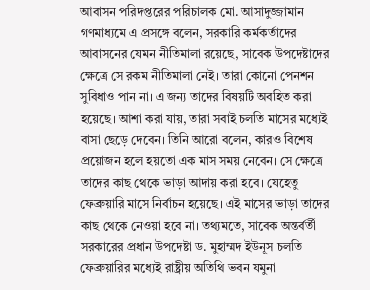আবাসন পরিদপ্তরের পরিচালক মো. আসাদুজ্জামান গণমাধ্যমে এ প্রসঙ্গে বলেন, সরকারি কর্মকর্তাদের আবাসনের যেমন নীতিমালা রয়েছে, সাবেক উপদেষ্টাদের ক্ষেত্রে সে রকম নীতিমালা নেই। তারা কোনো পেনশন সুবিধাও পান না। এ জন্য তাদের বিষয়টি অবহিত করা হয়েছে। আশা করা যায়, তারা সবাই চলতি মাসের মধ্যেই বাসা ছেড়ে দেবেন। তিনি আরো বলেন, কারও বিশেষ প্রয়োজন হলে হয়তো এক মাস সময় নেবেন। সে ক্ষেত্রে তাদের কাছ থেকে ভাড়া আদায় করা হবে। যেহেতু ফেব্রুয়ারি মাসে নির্বাচন হয়েছে। এই মাসের ভাড়া তাদের কাছ থেকে নেওয়া হবে না। তথ্যমতে, সাবেক অন্তর্বর্তী সরকারের প্রধান উপদেষ্টা ড. মুহাম্মদ ইউনূস চলতি ফেব্রুয়ারির মধ্যেই রাষ্ট্রীয় অতিথি ভবন যমুনা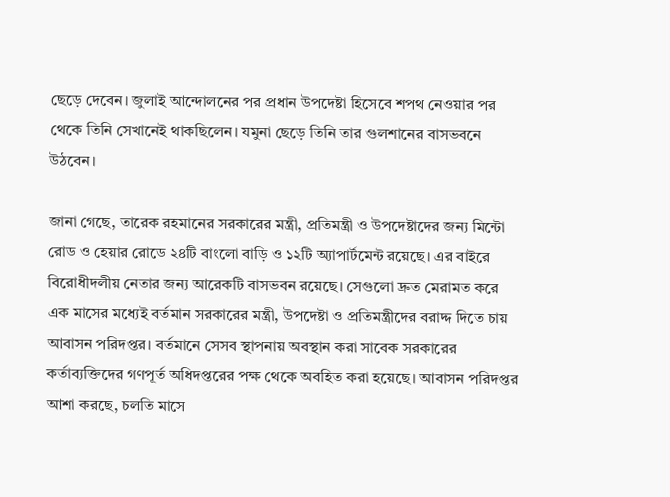ছেড়ে দেবেন। জুলাই আন্দোলনের পর প্রধান উপদেষ্টা হিসেবে শপথ নেওয়ার পর থেকে তিনি সেখানেই থাকছিলেন। যমুনা ছেড়ে তিনি তার গুলশানের বাসভবনে উঠবেন।

জানা গেছে, তারেক রহমানের সরকারের মন্ত্রী, প্রতিমন্ত্রী ও উপদেষ্টাদের জন্য মিন্টো রোড ও হেয়ার রোডে ২৪টি বাংলো বাড়ি ও ১২টি অ্যাপার্টমেন্ট রয়েছে। এর বাইরে বিরোধীদলীয় নেতার জন্য আরেকটি বাসভবন রয়েছে। সেগুলো দ্রুত মেরামত করে এক মাসের মধ্যেই বর্তমান সরকারের মন্ত্রী, উপদেষ্টা ও প্রতিমন্ত্রীদের বরাদ্দ দিতে চায় আবাসন পরিদপ্তর। বর্তমানে সেসব স্থাপনায় অবস্থান করা সাবেক সরকারের কর্তাব্যক্তিদের গণপূর্ত অধিদপ্তরের পক্ষ থেকে অবহিত করা হয়েছে। আবাসন পরিদপ্তর আশা করছে, চলতি মাসে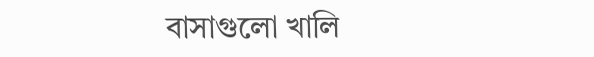বাসাগুলো খালি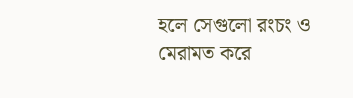হলে সেগুলো রংচং ও মেরামত করে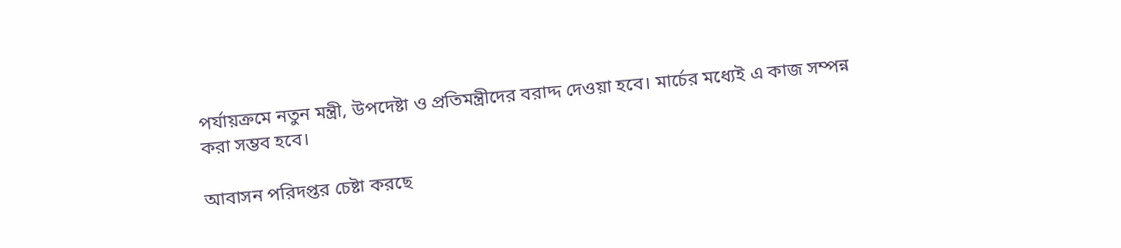পর্যায়ক্রমে নতুন মন্ত্রী, উপদেষ্টা ও প্রতিমন্ত্রীদের বরাদ্দ দেওয়া হবে। মার্চের মধ্যেই এ কাজ সম্পন্ন করা সম্ভব হবে।

আবাসন পরিদপ্তর চেষ্টা করছে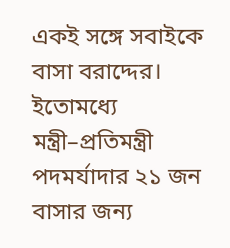একই সঙ্গে সবাইকে বাসা বরাদ্দের। ইতোমধ্যে মন্ত্রী–প্রতিমন্ত্রী পদমর্যাদার ২১ জন বাসার জন্য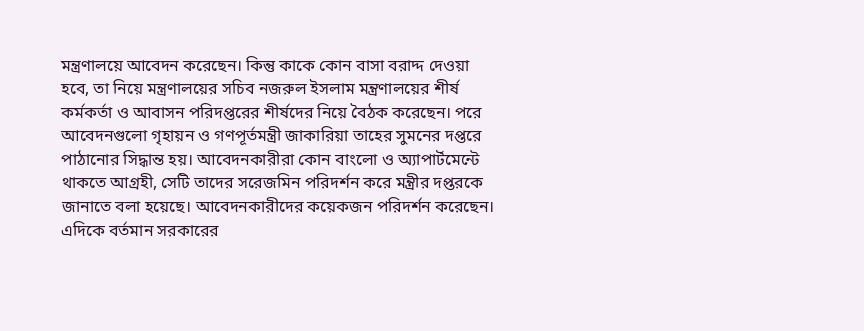মন্ত্রণালয়ে আবেদন করেছেন। কিন্তু কাকে কোন বাসা বরাদ্দ দেওয়া হবে, তা নিয়ে মন্ত্রণালয়ের সচিব নজরুল ইসলাম মন্ত্রণালয়ের শীর্ষ কর্মকর্তা ও আবাসন পরিদপ্তরের শীর্ষদের নিয়ে বৈঠক করেছেন। পরে আবেদনগুলো গৃহায়ন ও গণপূর্তমন্ত্রী জাকারিয়া তাহের সুমনের দপ্তরে পাঠানোর সিদ্ধান্ত হয়। আবেদনকারীরা কোন বাংলো ও অ্যাপার্টমেন্টে থাকতে আগ্রহী, সেটি তাদের সরেজমিন পরিদর্শন করে মন্ত্রীর দপ্তরকে জানাতে বলা হয়েছে। আবেদনকারীদের কয়েকজন পরিদর্শন করেছেন। এদিকে বর্তমান সরকারের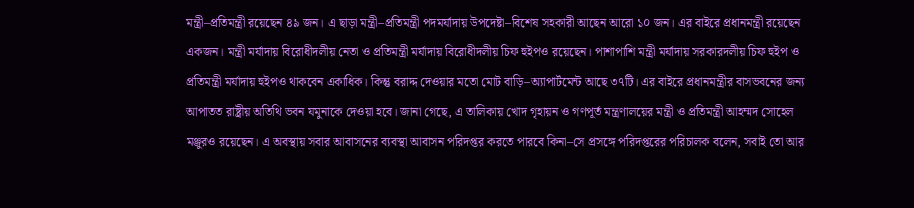মন্ত্রী–প্রতিমন্ত্রী রয়েছেন ৪৯ জন। এ ছাড়া মন্ত্রী–প্রতিমন্ত্রী পদমর্যাদায় উপদেষ্টা–বিশেষ সহকারী আছেন আরো ১০ জন। এর বাইরে প্রধানমন্ত্রী রয়েছেন একজন। মন্ত্রী মর্যাদায় বিরোধীদলীয় নেতা ও প্রতিমন্ত্রী মর্যাদায় বিরোধীদলীয় চিফ হুইপও রয়েছেন। পাশাপাশি মন্ত্রী মর্যাদায় সরকারদলীয় চিফ হুইপ ও প্রতিমন্ত্রী মর্যাদায় হুইপও থাকবেন একাধিক। কিন্তু বরাদ্দ দেওয়ার মতো মোট বাড়ি–অ্যাপার্টমেন্ট আছে ৩৭টি। এর বাইরে প্রধানমন্ত্রীর বাসভবনের জন্য আপাতত রাষ্ট্রীয় অতিথি ভবন যমুনাকে দেওয়া হবে। জানা গেছে, এ তালিকায় খোদ গৃহায়ন ও গণপূর্ত মন্ত্রণালয়ের মন্ত্রী ও প্রতিমন্ত্রী আহম্মদ সোহেল মঞ্জুরও রয়েছেন। এ অবস্থায় সবার আবাসনের ব্যবস্থা আবাসন পরিদপ্তর করতে পারবে কিনা–সে প্রসঙ্গে পরিদপ্তরের পরিচালক বলেন, সবাই তো আর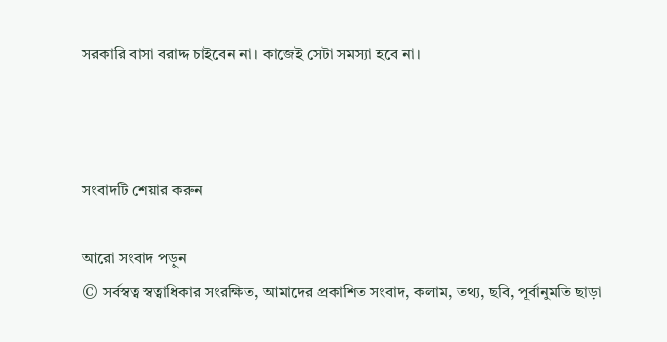সরকারি বাসা বরাদ্দ চাইবেন না। কাজেই সেটা সমস্যা হবে না।



সংবাদটি শেয়ার করুন

আরো সংবাদ পড়ুন
© সর্বস্বত্ব স্বত্বাধিকার সংরক্ষিত, আমাদের প্রকাশিত সংবাদ, কলাম, তথ্য, ছবি, পূর্বানুমতি ছাড়া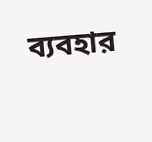ব্যবহার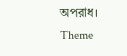অপরাধ।
Theme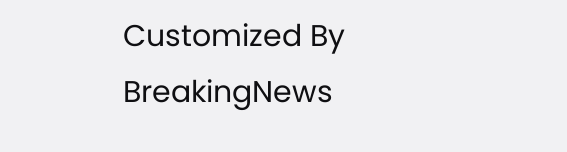Customized By BreakingNews